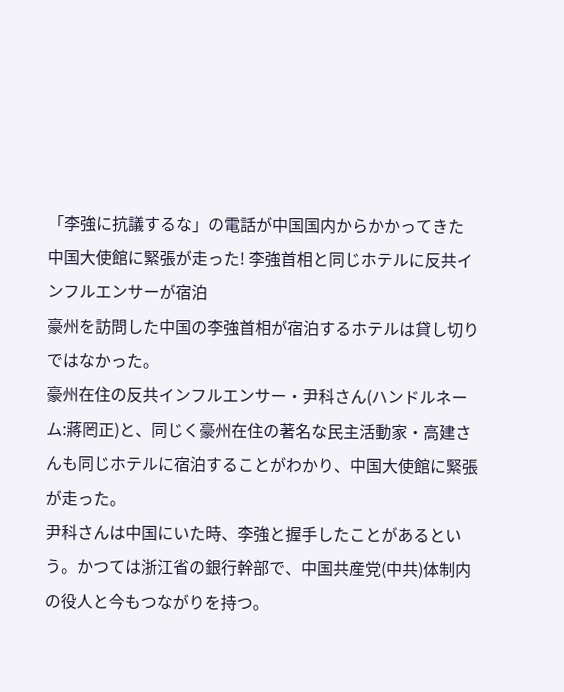「李強に抗議するな」の電話が中国国内からかかってきた
中国大使館に緊張が走った! 李強首相と同じホテルに反共インフルエンサーが宿泊
豪州を訪問した中国の李強首相が宿泊するホテルは貸し切りではなかった。
豪州在住の反共インフルエンサー・尹科さん(ハンドルネーム:蔣罔正)と、同じく豪州在住の著名な民主活動家・高建さんも同じホテルに宿泊することがわかり、中国大使館に緊張が走った。
尹科さんは中国にいた時、李強と握手したことがあるという。かつては浙江省の銀行幹部で、中国共産党(中共)体制内の役人と今もつながりを持つ。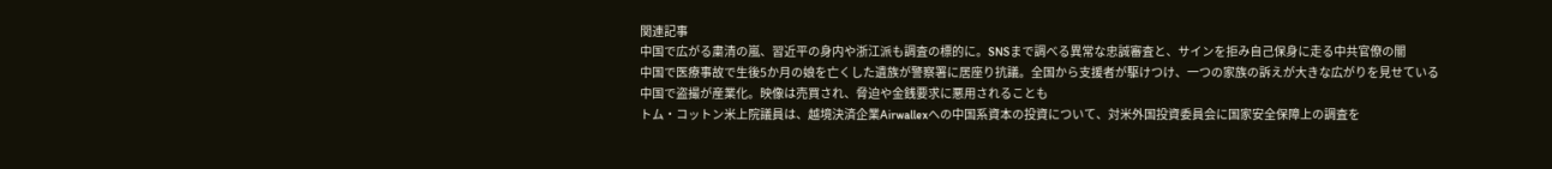関連記事
中国で広がる粛清の嵐、習近平の身内や浙江派も調査の標的に。SNSまで調べる異常な忠誠審査と、サインを拒み自己保身に走る中共官僚の闇
中国で医療事故で生後5か月の娘を亡くした遺族が警察署に居座り抗議。全国から支援者が駆けつけ、一つの家族の訴えが大きな広がりを見せている
中国で盗撮が産業化。映像は売買され、脅迫や金銭要求に悪用されることも
トム・コットン米上院議員は、越境決済企業Airwallexへの中国系資本の投資について、対米外国投資委員会に国家安全保障上の調査を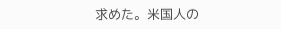求めた。米国人の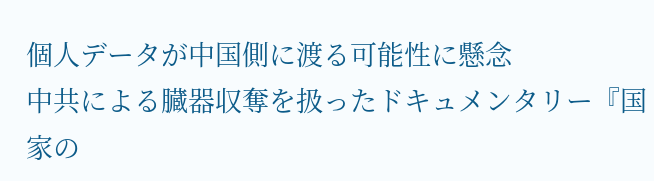個人データが中国側に渡る可能性に懸念
中共による臓器収奪を扱ったドキュメンタリー『国家の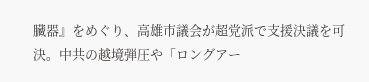臓器』をめぐり、高雄市議会が超党派で支援決議を可決。中共の越境弾圧や「ロングアー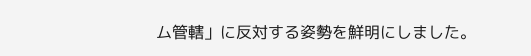ム管轄」に反対する姿勢を鮮明にしました。